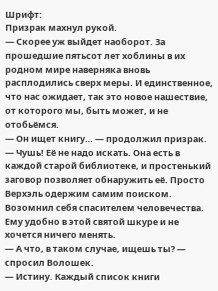Шрифт:
Призрак махнул рукой.
— Скорее уж выйдет наоборот. За прошедшие пятьсот лет хоблины в их родном мире наверняка вновь расплодились сверх меры. И единственное, что нас ожидает, так это новое нашествие, от которого мы, быть может, и не отобьёмся.
— Он ищет книгу… — продолжил призрак. — Чушь! Её не надо искать. Она есть в каждой старой библиотеке, и простенький заговор позволяет обнаружить её. Просто Верхэль одержим самим поиском. Возомнил себя спасителем человечества. Ему удобно в этой святой шкуре и не хочется ничего менять.
— А что, в таком случае, ищешь ты? — спросил Волошек.
— Истину. Каждый список книги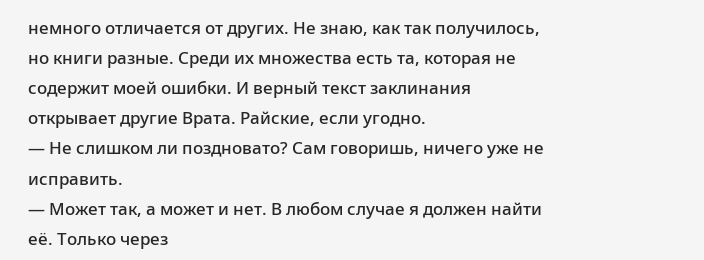немного отличается от других. Не знаю, как так получилось, но книги разные. Среди их множества есть та, которая не содержит моей ошибки. И верный текст заклинания открывает другие Врата. Райские, если угодно.
— Не слишком ли поздновато? Сам говоришь, ничего уже не исправить.
— Может так, а может и нет. В любом случае я должен найти её. Только через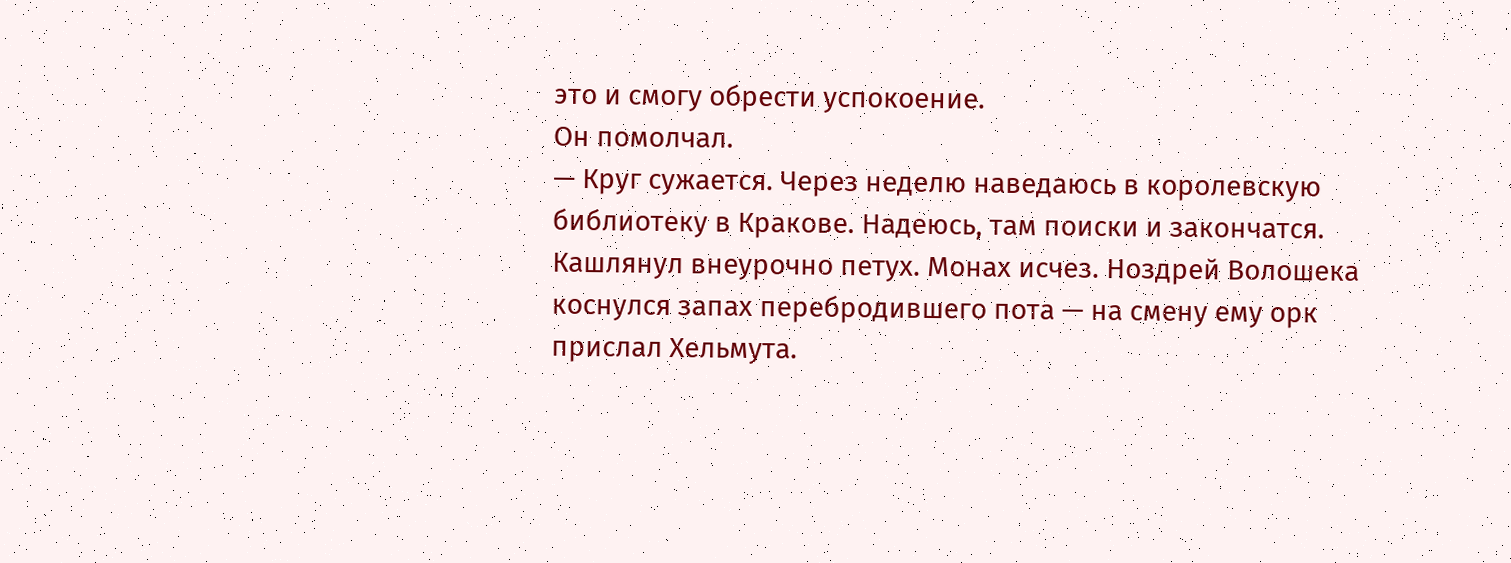это и смогу обрести успокоение.
Он помолчал.
— Круг сужается. Через неделю наведаюсь в королевскую библиотеку в Кракове. Надеюсь, там поиски и закончатся.
Кашлянул внеурочно петух. Монах исчез. Ноздрей Волошека коснулся запах перебродившего пота — на смену ему орк прислал Хельмута.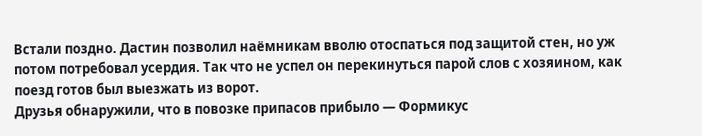Встали поздно. Дастин позволил наёмникам вволю отоспаться под защитой стен, но уж потом потребовал усердия. Так что не успел он перекинуться парой слов с хозяином, как поезд готов был выезжать из ворот.
Друзья обнаружили, что в повозке припасов прибыло — Формикус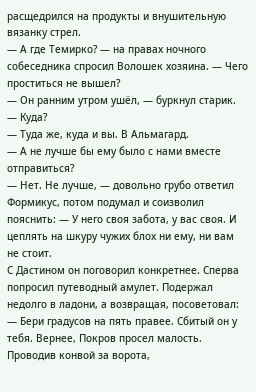расщедрился на продукты и внушительную вязанку стрел.
— А где Темирко? — на правах ночного собеседника спросил Волошек хозяина. — Чего проститься не вышел?
— Он ранним утром ушёл, — буркнул старик.
— Куда?
— Туда же, куда и вы. В Альмагард.
— А не лучше бы ему было с нами вместе отправиться?
— Нет. Не лучше, — довольно грубо ответил Формикус, потом подумал и соизволил пояснить: — У него своя забота, у вас своя. И цеплять на шкуру чужих блох ни ему, ни вам не стоит.
С Дастином он поговорил конкретнее. Сперва попросил путеводный амулет. Подержал недолго в ладони, а возвращая, посоветовал:
— Бери градусов на пять правее. Сбитый он у тебя. Вернее, Покров просел малость.
Проводив конвой за ворота,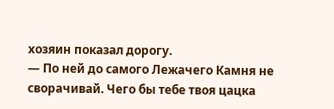хозяин показал дорогу.
— По ней до самого Лежачего Камня не сворачивай. Чего бы тебе твоя цацка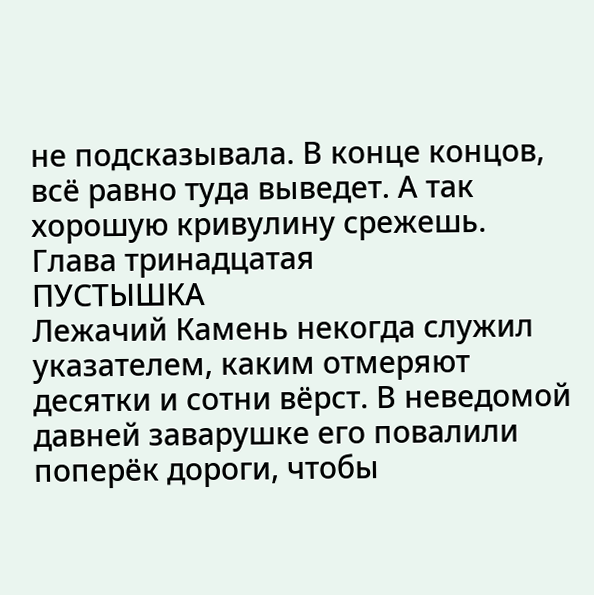не подсказывала. В конце концов, всё равно туда выведет. А так хорошую кривулину срежешь.
Глава тринадцатая
ПУСТЫШКА
Лежачий Камень некогда служил указателем, каким отмеряют десятки и сотни вёрст. В неведомой давней заварушке его повалили поперёк дороги, чтобы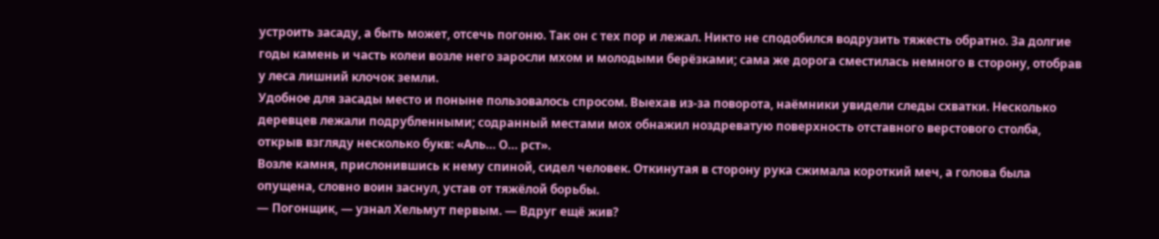устроить засаду, а быть может, отсечь погоню. Так он с тех пор и лежал. Никто не сподобился водрузить тяжесть обратно. За долгие годы камень и часть колеи возле него заросли мхом и молодыми берёзками; сама же дорога сместилась немного в сторону, отобрав у леса лишний клочок земли.
Удобное для засады место и поныне пользовалось спросом. Выехав из-за поворота, наёмники увидели следы схватки. Несколько деревцев лежали подрубленными; содранный местами мох обнажил ноздреватую поверхность отставного верстового столба, открыв взгляду несколько букв: «Аль… О… рст».
Возле камня, прислонившись к нему спиной, сидел человек. Откинутая в сторону рука сжимала короткий меч, а голова была опущена, словно воин заснул, устав от тяжёлой борьбы.
— Погонщик, — узнал Хельмут первым. — Вдруг ещё жив?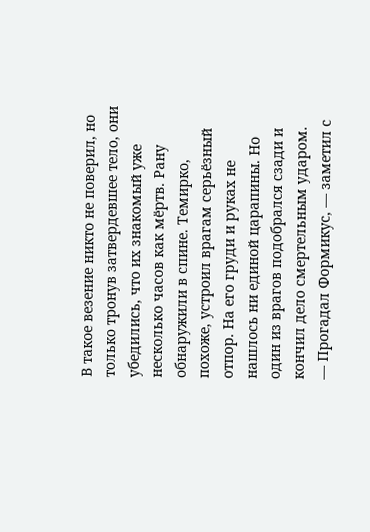В такое везение никто не поверил, но только тронув затвердевшее тело, они убедились, что их знакомый уже несколько часов как мёртв. Рану обнаружили в спине. Темирко, похоже, устроил врагам серьёзный отпор. На его груди и руках не нашлось ни единой царапины. Но один из врагов подобрался сзади и кончил дело смертельным ударом.
— Прогадал Формикус, — заметил с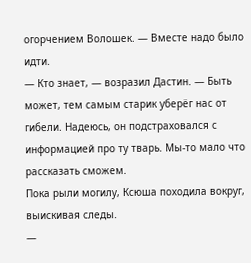огорчением Волошек. — Вместе надо было идти.
— Кто знает, — возразил Дастин. — Быть может, тем самым старик уберёг нас от гибели. Надеюсь, он подстраховался с информацией про ту тварь. Мы-то мало что рассказать сможем.
Пока рыли могилу, Ксюша походила вокруг, выискивая следы.
—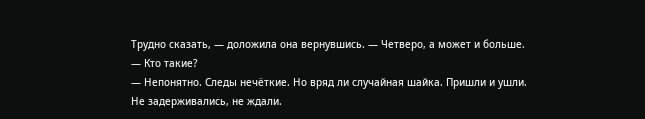Трудно сказать, — доложила она вернувшись. — Четверо, а может и больше.
— Кто такие?
— Непонятно. Следы нечёткие. Но вряд ли случайная шайка. Пришли и ушли. Не задерживались, не ждали.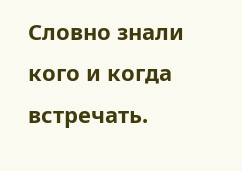Словно знали кого и когда встречать.